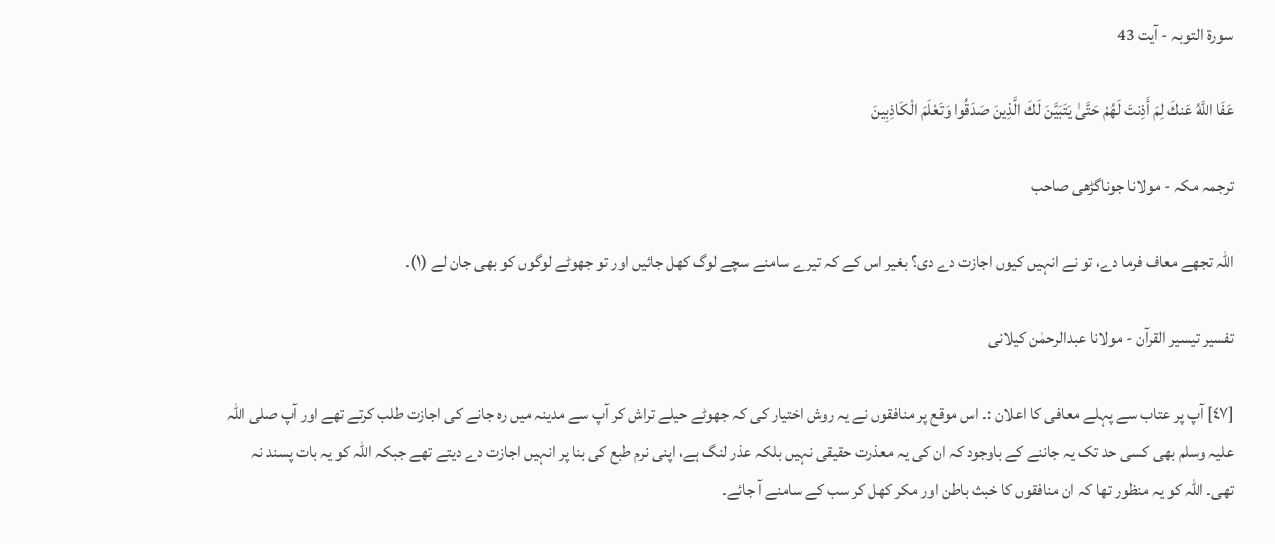سورة التوبہ - آیت 43

عَفَا اللَّهُ عَنكَ لِمَ أَذِنتَ لَهُمْ حَتَّىٰ يَتَبَيَّنَ لَكَ الَّذِينَ صَدَقُوا وَتَعْلَمَ الْكَاذِبِينَ

ترجمہ مکہ - مولانا جوناگڑھی صاحب

اللہ تجھے معاف فرما دے، تو نے انہیں کیوں اجازت دے دی؟ بغیر اس کے کہ تیرے سامنے سچے لوگ کھل جائیں اور تو جھوٹے لوگوں کو بھی جان لے (١)۔

تفسیر تیسیر القرآن - مولانا عبدالرحمٰن کیلانی

[٤٧] آپ پر عتاب سے پہلے معافی کا اعلان :۔ اس موقع پر منافقوں نے یہ روش اختیار کی کہ جھوٹے حیلے تراش کر آپ سے مدینہ میں رہ جانے کی اجازت طلب کرتے تھے اور آپ صلی اللہ علیہ وسلم بھی کسی حد تک یہ جاننے کے باوجود کہ ان کی یہ معذرت حقیقی نہیں بلکہ عذر لنگ ہے، اپنی نرم طبع کی بنا پر انہیں اجازت دے دیتے تھے جبکہ اللہ کو یہ بات پسند نہ تھی۔ اللہ کو یہ منظور تھا کہ ان منافقوں کا خبث باطن اور مکر کھل کر سب کے سامنے آ جائے۔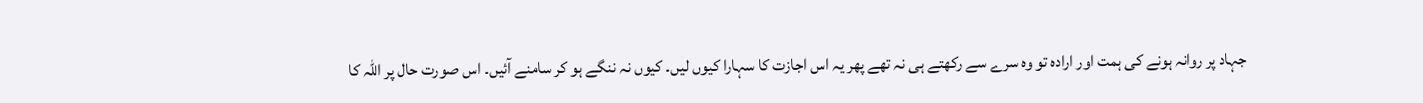جہاد پر روانہ ہونے کی ہمت اور ارادہ تو وہ سرے سے رکھتے ہی نہ تھے پھر یہ اس اجازت کا سہارا کیوں لیں۔ کیوں نہ ننگے ہو کر سامنے آئیں۔ اس صورت حال پر اللہ کا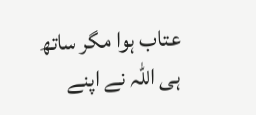عتاب ہوا مگر ساتھ ہی اللہ نے اپنے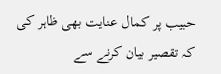حبیب پر کمال عنایت بھی ظاہر کی کہ تقصیر بیان کرنے سے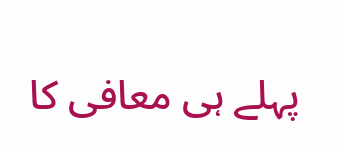پہلے ہی معافی کا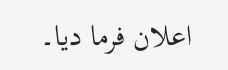اعلان فرما دیا۔